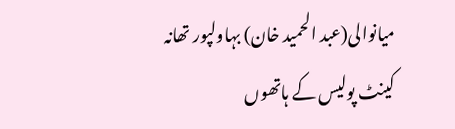میانوالی(عبد الحمید خان) بہاولپور تھانہ کینٹ پولیس کے ہاتھوں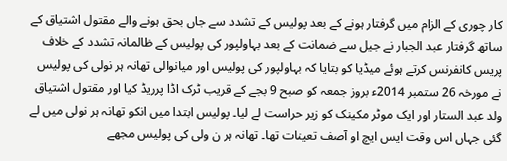کار چوری کے الزام میں گرفتار ہونے کے بعد پولیس کے تشدد سے جاں بحق ہونے والے مقتول اشتیاق کے ساتھ گرفتار عبد الجبار نے جیل سے ضمانت کے بعد بہاولپور کی پولیس کے ظالمانہ تشدد کے خلاف پریس کانفرنس کرتے ہوئے میڈیا کو بتایا کہ بہاولپور کی پولیس اور میانوالی تھانہ ہر نولی کی پولیس نے مورخہ 26 ستمبر 2014ء بروز جمعہ کو صبح 9 بجے کے قریب ٹرک اڈا پرریڈ کیا اور مقتول اشتیاق ولد عبد الستار اور ایک موٹر مکینک کو زیر حراست لے لیا۔ پولیس ابتدا میں انکو تھانہ ہر نولی میں لے گئی جہاں اس وقت ایس ایچ او آصف تعینات تھا۔ تھانہ ہر ن ولی کی پولیس مجھے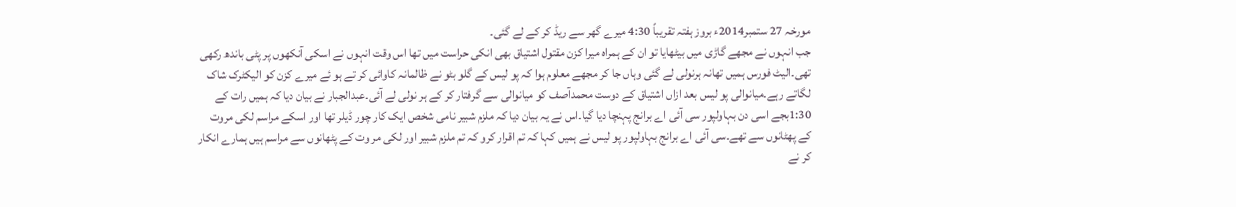مورخہ 27 ستمبر2014ء بروز ہفتہ تقریباً 4:30 میرے گھر سے ریڈ کر کے لے گئی۔
جب انہوں نے مجھے گاڑی میں بیٹھایا تو ان کے ہمراہ میرا کزن مقتول اشتیاق بھی انکی حراست میں تھا اس وقت انہوں نے اسکی آنکھوں پر پٹی باندھ رکھی تھی۔الیٹ فورس ہمیں تھانہ ہرنولی لے گئی وہاں جا کر مجھے معلوم ہوا کہ پو لیس کے گلو بٹو نے ظالمانہ کاوائی کر تے ہو ئے میرے کزن کو الیکٹرک شاک لگاتے رہے۔میانوالی پو لیس بعد ازاں اشتیاق کے دوست محمدآصف کو میانوالی سے گرفتار کر کے ہر نولی لے آئی۔عبدالجبار نے بیان دیا کہ ہمیں رات کے 1:30بجے اسی دن بہاولپور سی آئی اے برانج پہنچا دیا گیا۔اس نے یہ بیان دیا کہ ملزم شبیر نامی شخص ایک کار چور ڈیلر تھا اور اسکے مراسم لکی مروت کے پھٹانوں سے تھے۔سی آئی اے برانج بہاولپور پو لیس نے ہمیں کہا کہ تم اقرار کرو کہ تم ملزم شبیر اور لکی مر وت کے پٹھانوں سے مراسم ہیں ہمارے انکار کر نے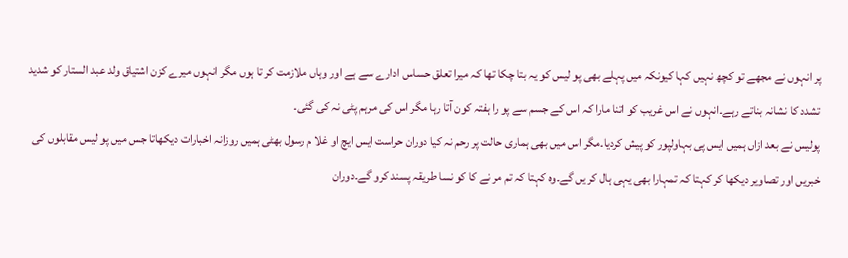پر انہوں نے مجھے تو کچھ نہیں کہا کیونکہ میں پہلے بھی پو لیس کو یہ بتا چکا تھا کہ میرا تعلق حساس ادارے سے ہے اور وہاں ملازمت کر تا ہوں مگر انہوں میرے کزن اشتیاق ولد عبد الستار کو شدید تشدد کا نشانہ بناتے رہے۔انہوں نے اس غریب کو اتنا مارا کہ اس کے جسم سے پو را ہفتہ کون آتا رہا مگر اس کی مرہم پٹی نہ کی گئی۔
پولیس نے بعد ازاں ہمیں ایس پی بہاولپور کو پیش کردیا۔مگر اس میں بھی ہماری حالت پر رحم نہ کیا دوران حراست ایس ایچ او غلا م رسول بھٹی ہمیں روزانہ اخبارات دیکھاتا جس میں پو لیس مقابلوں کی خبریں اور تصاویر دیکھا کر کہتا کہ تمہارا بھی یہی ہال کر یں گے۔وہ کہتا کہ تم مر نے کا کو نسا طریقہ پسند کرو گے۔دوران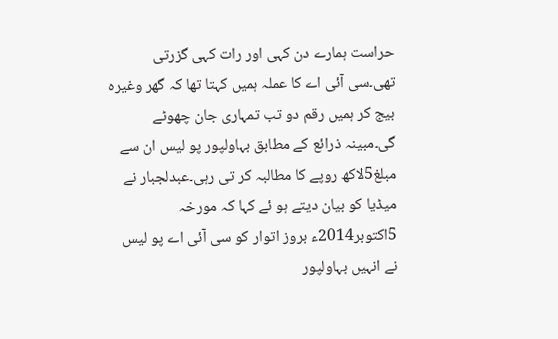حراست ہمارے دن کہی اور رات کہی گزرتی تھی۔سی آئی اے کا عملہ ہمیں کہتا تھا کہ گھر وغیرہ بیج کر ہمیں رقم دو تب تمہاری جان چھوٹے گی۔مبینہ ذرائع کے مطابق بہاولپور پو لیس ان سے مبلغ5لاکھ روپے کا مطالبہ کر تی رہی۔عبدلجبار نے میڈیا کو بیان دیتے ہو ئے کہا کہ مورخہ 5اکتوبر2014ء بروز اتوار کو سی آئی اے پو لیس نے انہیں بہاولپور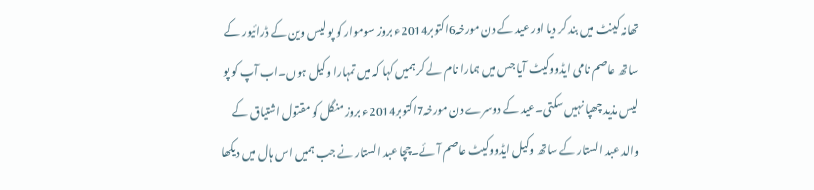تھانہ کینٹ میں بند کر دیا اور عید کے دن مورخہ6اکتوبر2014ء بروز سوموار کو پو لیس وین کے ڈرائیور کے ساتھ عاصم نامی ایڈووکیٹ آیا جس میں ہمارا نام لے کر ہمیں کہا کہ میں تمہارا وکیل ہوں۔اب آپ کو پو لیس مذید چھپا نہیں سکتی۔عید کے دوسرے دن مورخہ7اکتوبر2014ء بروز منگل کو مقتول اشتیاق کے والد عبد الستار کے ساتھ وکیل ایڈووکیٹ عاصم آئے۔چچا عبد الستار نے جب ہمیں اس ہال میں دیکھا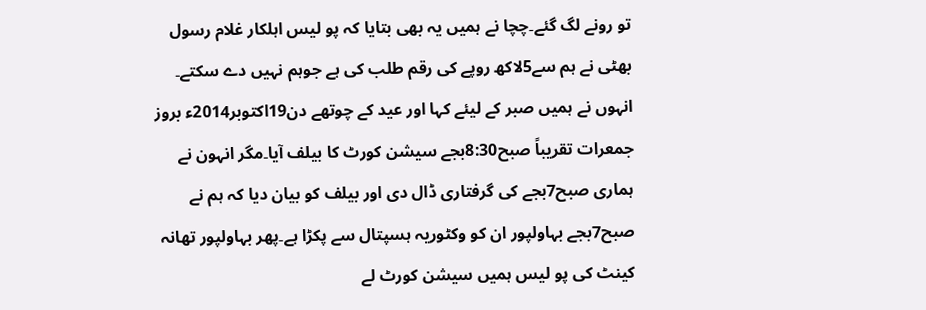تو رونے لگ گئے۔چچا نے ہمیں یہ بھی بتایا کہ پو لیس اہلکار غلام رسول بھٹی نے ہم سے5لاکھ روپے کی رقم طلب کی ہے جوہم نہیں دے سکتے۔
انہوں نے ہمیں صبر کے لیئے کہا اور عید کے چوتھے دن19اکتوبر2014ء بروز جمعرات تقریباً صبح8:30بجے سیشن کورٹ کا بیلف آیا۔مگر انہون نے ہماری صبح7بجے کی گرفتاری ڈال دی اور بیلف کو بیان دیا کہ ہم نے صبح7بجے بہاولپور ان کو وکٹوریہ ہسپتال سے پکڑا ہے۔پھر بہاولپور تھانہ کینٹ کی پو لیس ہمیں سیشن کورٹ لے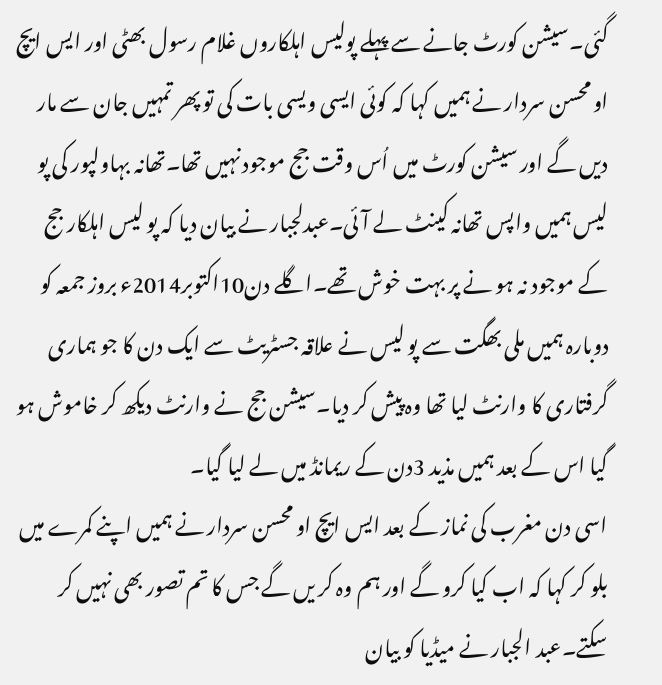گئی۔سیشن کورٹ جانے سے پہلے پولیس اہلکاروں غلام رسول بھٹی اور ایس ایچ او محسن سردار نے ہمیں کہا کہ کوئی ایسی ویسی بات کی تو پھر تمہیں جان سے مار دیں گے اور سیشن کورٹ میں اُس وقت جج موجود نہیں تھا۔تھانہ بہاولپور کی پو لیس ہمیں واپس تھانہ کینٹ لے آئی۔عبدلجبار نے بیان دیا کہ پو لیس اہلکار جج کے موجود نہ ہو نے پر بہت خوش تھے۔اگلے دن10اکتوبر2014ء بروز جمعہ کو دوبارہ ہمیں ملی بھگت سے پو لیس نے علاقہ جسٹریٹ سے ایک دن کا جو ہماری گرفتاری کا وارنٹ لیا تھا وہ پیش کر دیا۔سیشن جج نے وارنٹ دیکھ کر خاموش ہو گیا اس کے بعد ہمیں مذید 3دن کے ریمانڈ میں لے لیا گیا۔
اسی دن مغرب کی نماز کے بعد ایس ایچ او محسن سردار نے ہمیں اپنے کمرے میں بلو کر کہا کہ اب کیا کرو گے اور ہم وہ کر یں گے جس کا تم تصور بھی نہیں کر سکتے۔عبد الجبار نے میڈیا کو بیان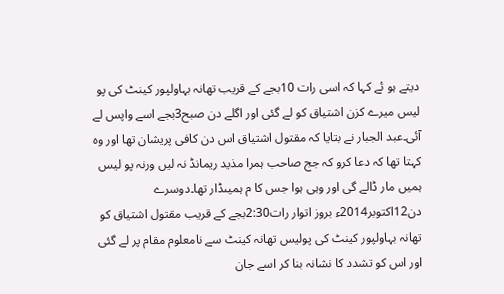دیتے ہو ئے کہا کہ اسی رات 10بجے کے قریب تھانہ بہاولپور کینٹ کی پو لیس میرے کزن اشتیاق کو لے گئی اور اگلے دن صبح3بجے اسے واپس لے آئی۔عبد الجبار نے بتایا کہ مقتول اشتیاق اس دن کافی پریشان تھا اور وہ کہتا تھا کہ دعا کرو کہ جج صاحب ہمرا مذید ریمانڈ نہ لیں ورنہ پو لیس ہمیں مار ڈالے گی اور وہی ہوا جس کا م ہمیںڈار تھا۔دوسرے دن12اکتوبر2014ء بروز اتوار رات2:30بجے کے قریب مقتول اشتیاق کو تھانہ بہاولپور کینٹ کی پولیس تھانہ کینٹ سے نامعلوم مقام پر لے گئی اور اس کو تشدد کا نشانہ بنا کر اسے جان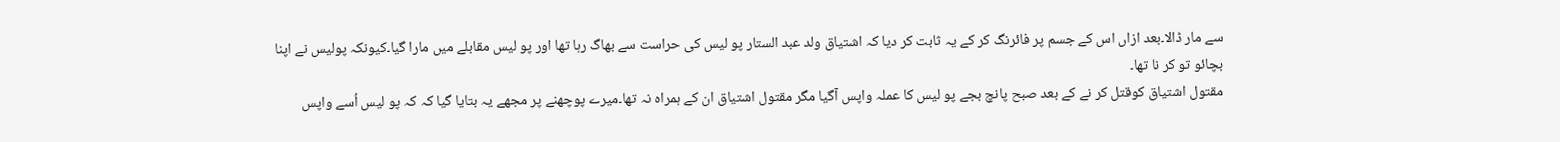سے مار ڈالا۔بعد ازاں اس کے جسم پر فائرنگ کر کے یہ ثابت کر دیا کہ اشتیاق ولد عبد الستار پو لیس کی حراست سے بھاگ رہا تھا اور پو لیس مقابلے میں مارا گیا۔کیونکہ پولیس نے اپنا بچائو تو کر نا تھا۔
مقتول اشتیاق کوقتل کر نے کے بعد صبح پانچ بجے پو لیس کا عملہ واپس آگیا مگر مقتول اشتیاق ان کے ہمراہ نہ تھا۔میرے پوچھنے پر مجھے یہ بتایا گیا کہ کہ پو لیس اُسے واپس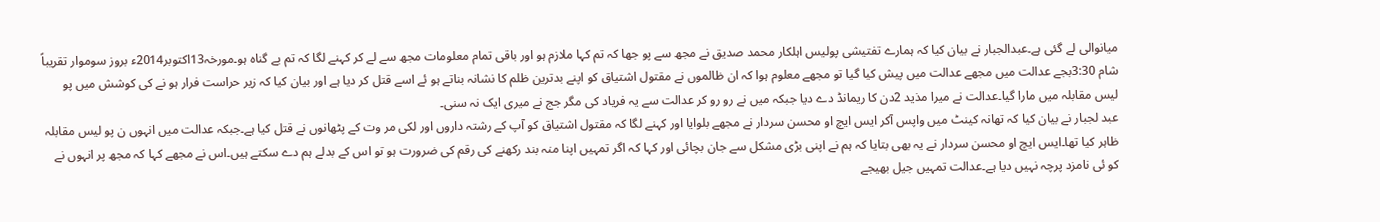میانوالی لے گئی ہے۔عبدالجبار نے بیان کیا کہ ہمارے تفتیشی پولیس اہلکار محمد صدیق نے مجھ سے پو جھا کہ تم کہا ملازم ہو اور باقی تمام معلومات مجھ سے لے کر کہنے لگا کہ تم بے گناہ ہو۔مورخہ13اکتوبر2014ء بروز سوموار تقریباً شام 3:30بجے عدالت میں مجھے عدالت میں پیش کیا گیا تو مجھے معلوم ہوا کہ ان ظالموں نے مقتول اشتیاق کو اپنے بدترین ظلم کا نشانہ بناتے ہو ئے اسے قتل کر دیا ہے اور بیان کیا کہ زیر حراست فرار ہو نے کی کوشش میں پو لیس مقابلہ میں مارا گیا۔عدالت نے میرا مذید 2دن کا ریمانڈ دے دیا جبکہ میں نے رو رو کر عدالت سے یہ فریاد کی مگر جج نے میری ایک نہ سنی۔
عبد لجبار نے بیان کیا کہ تھانہ کینٹ میں واپس آکر ایس ایچ او محسن سردار نے مجھے بلوایا اور کہنے لگا کہ مقتول اشتیاق کو آپ کے رشتہ داروں اور لکی مر وت کے پٹھانوں نے قتل کیا ہے۔جبکہ عدالت میں انہوں ن پو لیس مقابلہ ظاہر کیا تھا۔ایس ایچ او محسن سردار نے یہ بھی بتایا کہ ہم نے اپنی بڑی مشکل سے جان بچائی اور کہا کہ اگر تمہیں اپنا منہ بند رکھنے کی رقم کی ضرورت ہو تو اس کے بدلے ہم دے سکتے ہیں۔اس نے مجھے کہا کہ مجھ پر انہوں نے کو ئی نامزد پرچہ نہیں دیا ہے۔عدالت تمہیں جیل بھیجے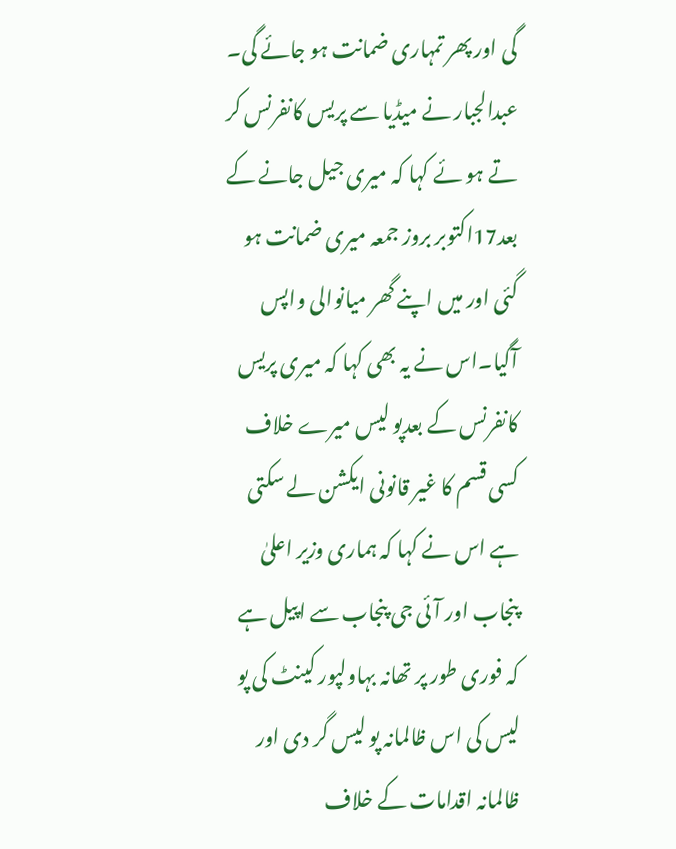گی اور پھر تمہاری ضمانت ہو جائے گی۔
عبدالجبار نے میڈیا سے پریس کانفرنس کر تے ہو ئے کہا کہ میری جیل جانے کے بعد17اکتوبر بروز جمعہ میری ضمانت ہو گئی اور میں اپنے گھر میانوالی واپس آگیا۔اس نے یہ بھی کہا کہ میری پریس کانفرنس کے بعدپو لیس میرے خلاف کسی قسم کا غیر قانونی ایکشن لے سکتی ہے اس نے کہا کہ ہماری وزیر اعلیٰ پنجاب اور آئی جی پنجاب سے اپیل ہے کہ فوری طور پر تھانہ بہاولپور کینٹ کی پو لیس کی اس ظالمانہ پو لیس گر دی اور ظالمانہ اقدامات کے خلاف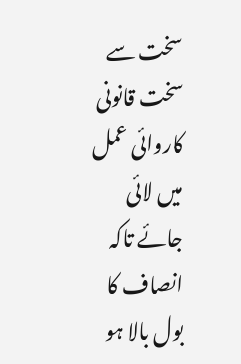سخت سے سخت قانونی کاروائی عمل میں لائی جائے تاکہ انصاف کا بول بالا ہو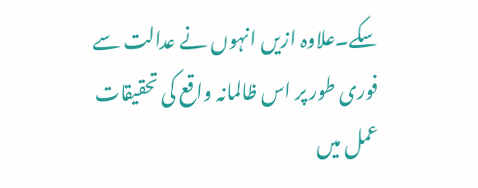سکے۔علاوہ ازیں انہوں نے عدالت سے فوری طور پر اس ظالمانہ واقع کی تحقیقات عمل میں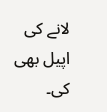لانے کی اپیل بھی کی۔